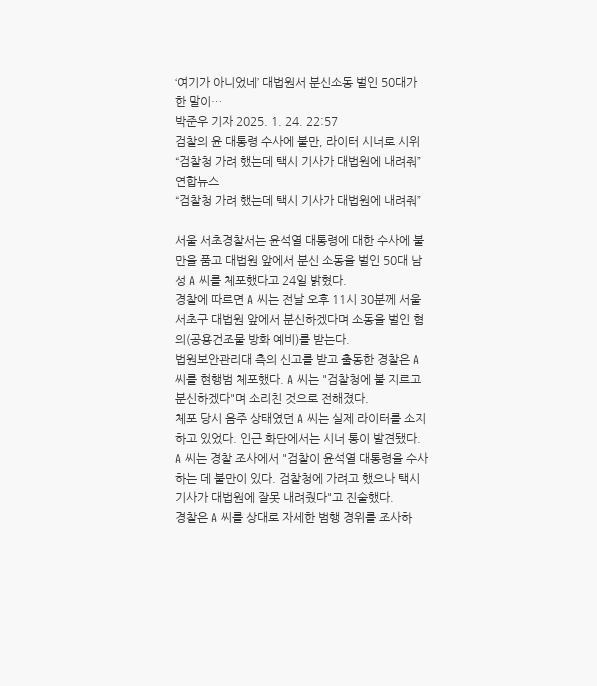‘여기가 아니었네’ 대법원서 분신소동 벌인 50대가 한 말이…
박준우 기자 2025. 1. 24. 22:57
검찰의 윤 대통령 수사에 불만, 라이터 시너로 시위
“검찰청 가려 했는데 택시 기사가 대법원에 내려줘”
연합뉴스
“검찰청 가려 했는데 택시 기사가 대법원에 내려줘”

서울 서초경찰서는 윤석열 대통령에 대한 수사에 불만을 품고 대법원 앞에서 분신 소동을 벌인 50대 남성 A 씨를 체포했다고 24일 밝혔다.
경찰에 따르면 A 씨는 전날 오후 11시 30분께 서울 서초구 대법원 앞에서 분신하겠다며 소동을 벌인 혐의(공용건조물 방화 예비)를 받는다.
법원보안관리대 측의 신고를 받고 출동한 경찰은 A 씨를 현행범 체포했다. A 씨는 "검찰청에 불 지르고 분신하겠다"며 소리친 것으로 전해졌다.
체포 당시 음주 상태였던 A 씨는 실제 라이터를 소지하고 있었다. 인근 화단에서는 시너 통이 발견됐다.
A 씨는 경찰 조사에서 "검찰이 윤석열 대통령을 수사하는 데 불만이 있다. 검찰청에 가려고 했으나 택시 기사가 대법원에 잘못 내려줬다"고 진술했다.
경찰은 A 씨를 상대로 자세한 범행 경위를 조사하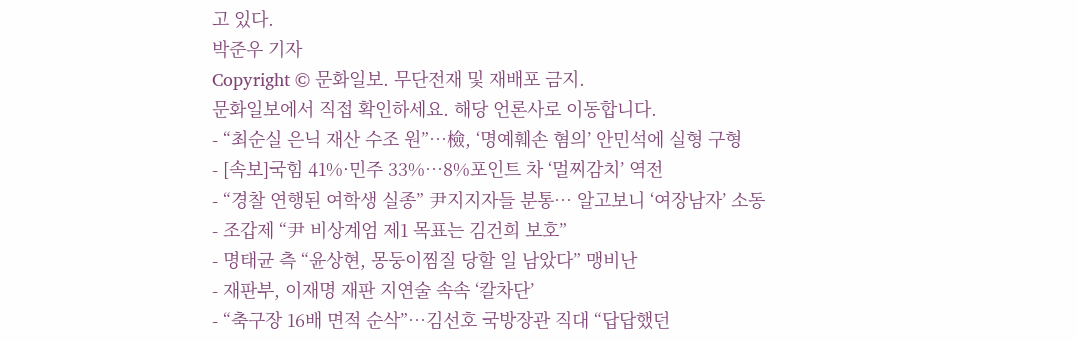고 있다.
박준우 기자
Copyright © 문화일보. 무단전재 및 재배포 금지.
문화일보에서 직접 확인하세요. 해당 언론사로 이동합니다.
- “최순실 은닉 재산 수조 원”…檢, ‘명예훼손 혐의’ 안민석에 실형 구형
- [속보]국힘 41%·민주 33%…8%포인트 차 ‘멀찌감치’ 역전
- “경찰 연행된 여학생 실종” 尹지지자들 분통… 알고보니 ‘여장남자’ 소동
- 조갑제 “尹 비상계엄 제1 목표는 김건희 보호”
- 명태균 측 “윤상현, 몽둥이찜질 당할 일 남았다” 맹비난
- 재판부, 이재명 재판 지연술 속속 ‘칼차단’
- “축구장 16배 면적 순삭”…김선호 국방장관 직대 “답답했던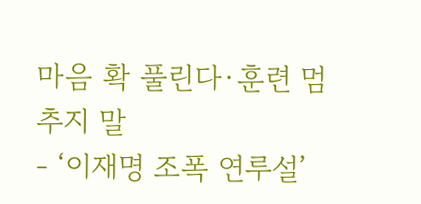마음 확 풀린다·훈련 멈추지 말
- ‘이재명 조폭 연루설’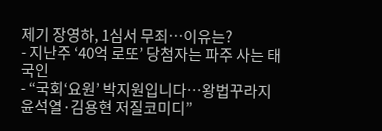제기 장영하, 1심서 무죄…이유는?
- 지난주 ‘40억 로또’ 당첨자는 파주 사는 태국인
- “국회‘요원’ 박지원입니다…왕법꾸라지 윤석열·김용현 저질코미디”